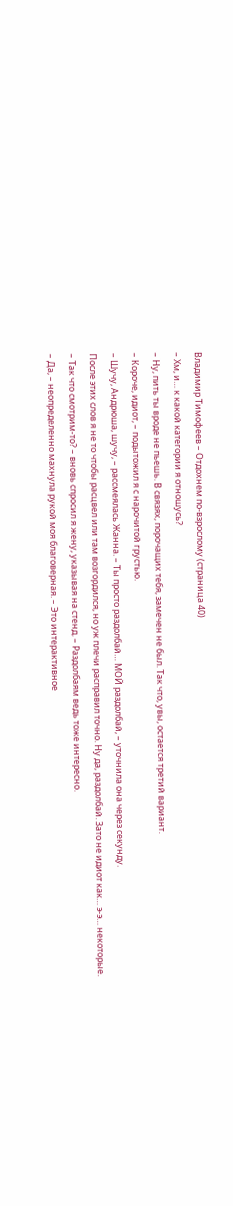Владимир Тимофеев – Отдохнем по-взрослому (страница 40)
– Хм, и… к какой категории я отношусь?
– Ну, пить ты вроде не пьешь. В связях, порочащих тебя, замечен не был. Так что, увы, остается третий вариант.
– Короче, идиот, – подытожил я с нарочитой грустью.
– Шучу, Андрюша, шучу, – рассмеялась Жанна. – Ты просто раздолбай… МОЙ раздолбай, – уточнила она через секунду.
После этих слов я не то чтобы расцвел или там возгордился, но уж плечи расправил точно. Ну да, раздолбай. Зато не идиот как… э-э… некоторые.
– Так что смотрим-то? – вновь спросил я жену, указывая на стенд. – Раздолбаям ведь тоже интересно.
– Да, – неопределенно махнула рукой моя благоверная. – Это интерактивное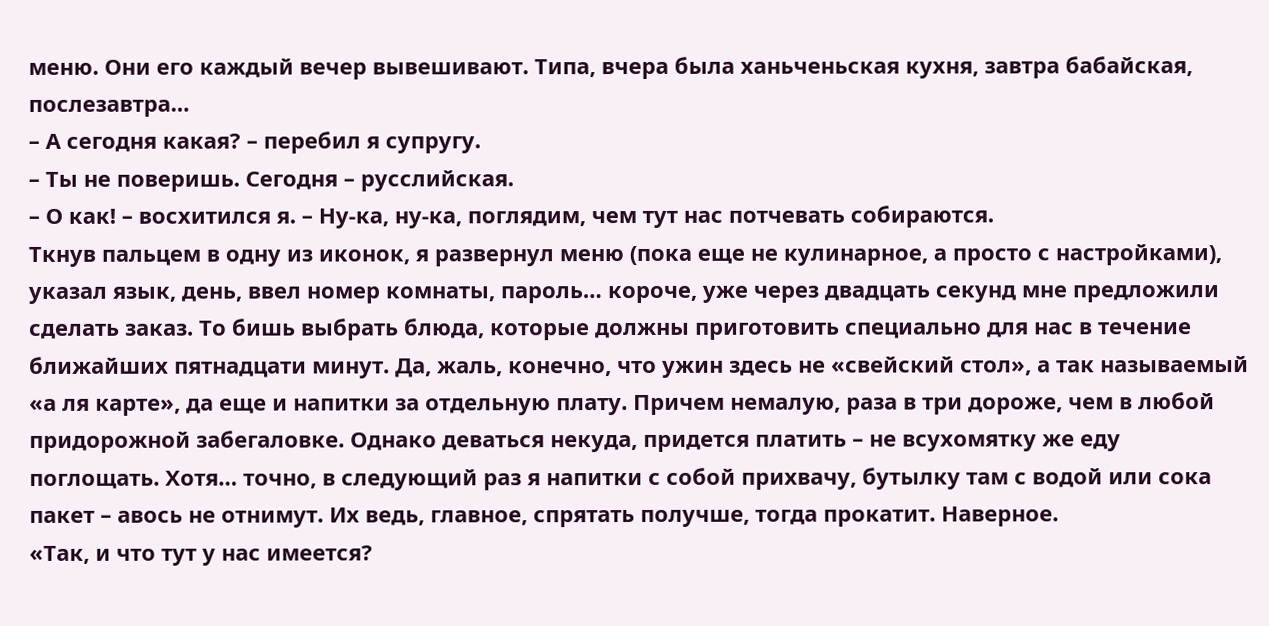меню. Они его каждый вечер вывешивают. Типа, вчера была ханьченьская кухня, завтра бабайская, послезавтра…
– А сегодня какая? – перебил я супругу.
– Ты не поверишь. Сегодня – русслийская.
– О как! – восхитился я. – Ну-ка, ну-ка, поглядим, чем тут нас потчевать собираются.
Ткнув пальцем в одну из иконок, я развернул меню (пока еще не кулинарное, а просто с настройками), указал язык, день, ввел номер комнаты, пароль… короче, уже через двадцать секунд мне предложили сделать заказ. То бишь выбрать блюда, которые должны приготовить специально для нас в течение ближайших пятнадцати минут. Да, жаль, конечно, что ужин здесь не «свейский стол», а так называемый «а ля карте», да еще и напитки за отдельную плату. Причем немалую, раза в три дороже, чем в любой придорожной забегаловке. Однако деваться некуда, придется платить – не всухомятку же еду поглощать. Хотя… точно, в следующий раз я напитки с собой прихвачу, бутылку там с водой или сока пакет – авось не отнимут. Их ведь, главное, спрятать получше, тогда прокатит. Наверное.
«Так, и что тут у нас имеется?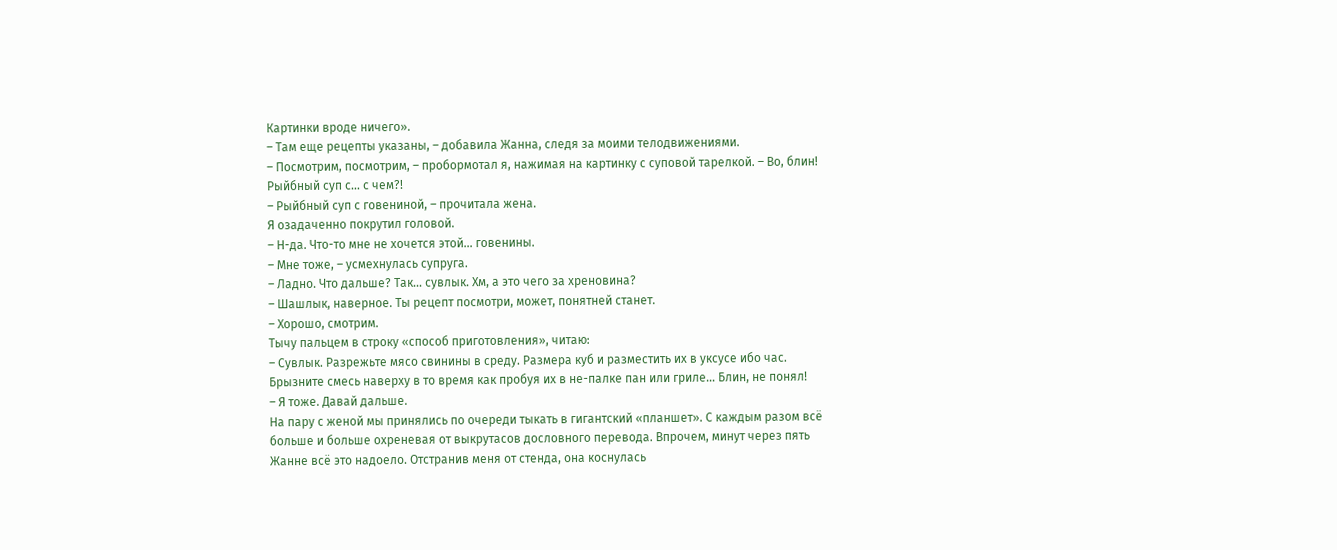Картинки вроде ничего».
– Там еще рецепты указаны, – добавила Жанна, следя за моими телодвижениями.
– Посмотрим, посмотрим, – пробормотал я, нажимая на картинку с суповой тарелкой. – Во, блин! Рыйбный суп с… с чем?!
– Рыйбный суп с говениной, – прочитала жена.
Я озадаченно покрутил головой.
– Н-да. Что-то мне не хочется этой… говенины.
– Мне тоже, – усмехнулась супруга.
– Ладно. Что дальше? Так… сувлык. Хм, а это чего за хреновина?
– Шашлык, наверное. Ты рецепт посмотри, может, понятней станет.
– Хорошо, смотрим.
Тычу пальцем в строку «способ приготовления», читаю:
– Сувлык. Разрежьте мясо свинины в среду. Размера куб и разместить их в уксусе ибо час. Брызните смесь наверху в то время как пробуя их в не-палке пан или гриле… Блин, не понял!
– Я тоже. Давай дальше.
На пару с женой мы принялись по очереди тыкать в гигантский «планшет». С каждым разом всё больше и больше охреневая от выкрутасов дословного перевода. Впрочем, минут через пять Жанне всё это надоело. Отстранив меня от стенда, она коснулась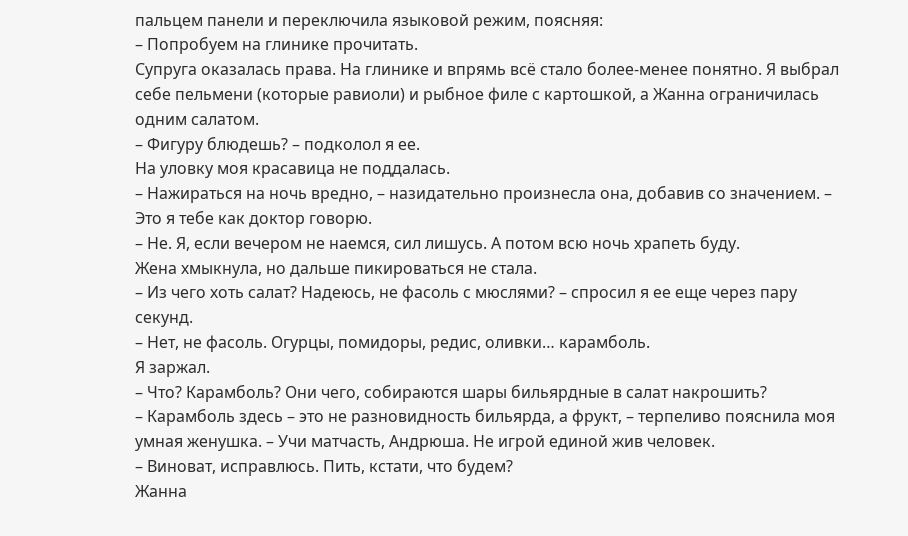пальцем панели и переключила языковой режим, поясняя:
– Попробуем на глинике прочитать.
Супруга оказалась права. На глинике и впрямь всё стало более-менее понятно. Я выбрал себе пельмени (которые равиоли) и рыбное филе с картошкой, а Жанна ограничилась одним салатом.
– Фигуру блюдешь? – подколол я ее.
На уловку моя красавица не поддалась.
– Нажираться на ночь вредно, – назидательно произнесла она, добавив со значением. – Это я тебе как доктор говорю.
– Не. Я, если вечером не наемся, сил лишусь. А потом всю ночь храпеть буду.
Жена хмыкнула, но дальше пикироваться не стала.
– Из чего хоть салат? Надеюсь, не фасоль с мюслями? – спросил я ее еще через пару секунд.
– Нет, не фасоль. Огурцы, помидоры, редис, оливки… карамболь.
Я заржал.
– Что? Карамболь? Они чего, собираются шары бильярдные в салат накрошить?
– Карамболь здесь – это не разновидность бильярда, а фрукт, – терпеливо пояснила моя умная женушка. – Учи матчасть, Андрюша. Не игрой единой жив человек.
– Виноват, исправлюсь. Пить, кстати, что будем?
Жанна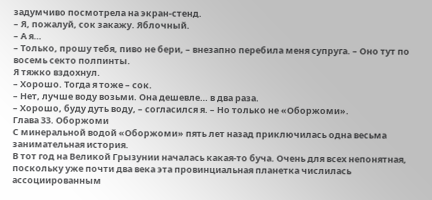задумчиво посмотрела на экран-стенд.
– Я, пожалуй, сок закажу. Яблочный.
– А я…
– Только, прошу тебя, пиво не бери, – внезапно перебила меня супруга. – Оно тут по восемь секто полпинты.
Я тяжко вздохнул.
– Хорошо. Тогда я тоже – сок.
– Нет, лучше воду возьми. Она дешевле… в два раза.
– Хорошо, буду дуть воду, – согласился я. – Но только не «Оборжоми».
Глава 33. Оборжоми
С минеральной водой «Оборжоми» пять лет назад приключилась одна весьма занимательная история.
В тот год на Великой Грызунии началась какая-то буча. Очень для всех непонятная, поскольку уже почти два века эта провинциальная планетка числилась ассоциированным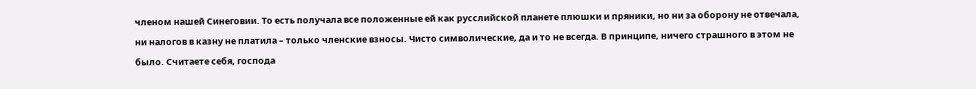членом нашей Синеговии. То есть получала все положенные ей как русслийской планете плюшки и пряники, но ни за оборону не отвечала, ни налогов в казну не платила – только членские взносы. Чисто символические, да и то не всегда. В принципе, ничего страшного в этом не было. Считаете себя, господа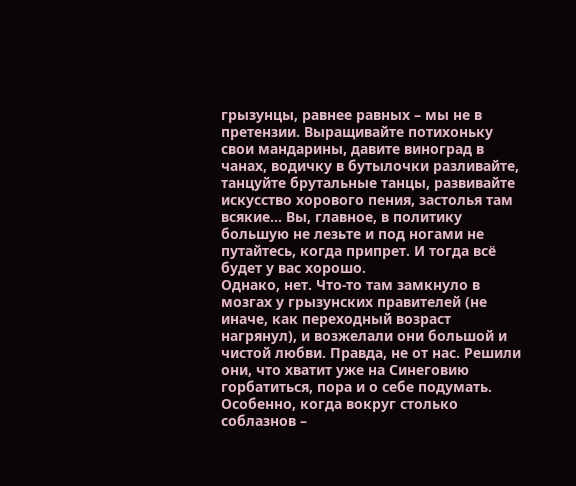грызунцы, равнее равных – мы не в претензии. Выращивайте потихоньку свои мандарины, давите виноград в чанах, водичку в бутылочки разливайте, танцуйте брутальные танцы, развивайте искусство хорового пения, застолья там всякие… Вы, главное, в политику большую не лезьте и под ногами не путайтесь, когда припрет. И тогда всё будет у вас хорошо.
Однако, нет. Что-то там замкнуло в мозгах у грызунских правителей (не иначе, как переходный возраст нагрянул), и возжелали они большой и чистой любви. Правда, не от нас. Решили они, что хватит уже на Синеговию горбатиться, пора и о себе подумать. Особенно, когда вокруг столько соблазнов –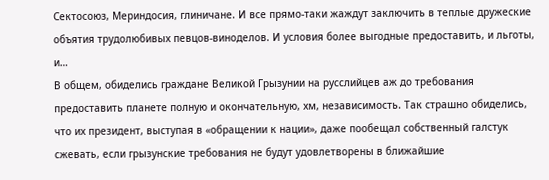Сектосоюз, Мериндосия, глиничане. И все прямо-таки жаждут заключить в теплые дружеские объятия трудолюбивых певцов-виноделов. И условия более выгодные предоставить, и льготы, и…
В общем, обиделись граждане Великой Грызунии на русслийцев аж до требования предоставить планете полную и окончательную, хм, независимость. Так страшно обиделись, что их президент, выступая в «обращении к нации», даже пообещал собственный галстук сжевать, если грызунские требования не будут удовлетворены в ближайшие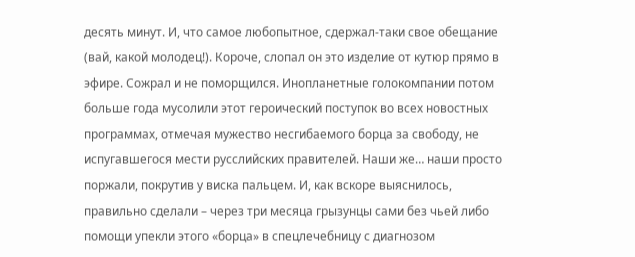десять минут. И, что самое любопытное, сдержал-таки свое обещание (вай, какой молодец!). Короче, слопал он это изделие от кутюр прямо в эфире. Сожрал и не поморщился. Инопланетные голокомпании потом больше года мусолили этот героический поступок во всех новостных программах, отмечая мужество несгибаемого борца за свободу, не испугавшегося мести русслийских правителей. Наши же… наши просто поржали, покрутив у виска пальцем. И, как вскоре выяснилось, правильно сделали – через три месяца грызунцы сами без чьей либо помощи упекли этого «борца» в спецлечебницу с диагнозом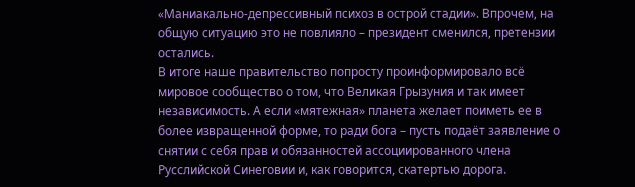«Маниакально-депрессивный психоз в острой стадии». Впрочем, на общую ситуацию это не повлияло – президент сменился, претензии остались.
В итоге наше правительство попросту проинформировало всё мировое сообщество о том, что Великая Грызуния и так имеет независимость. А если «мятежная» планета желает поиметь ее в более извращенной форме, то ради бога – пусть подаёт заявление о снятии с себя прав и обязанностей ассоциированного члена Русслийской Синеговии и, как говорится, скатертью дорога.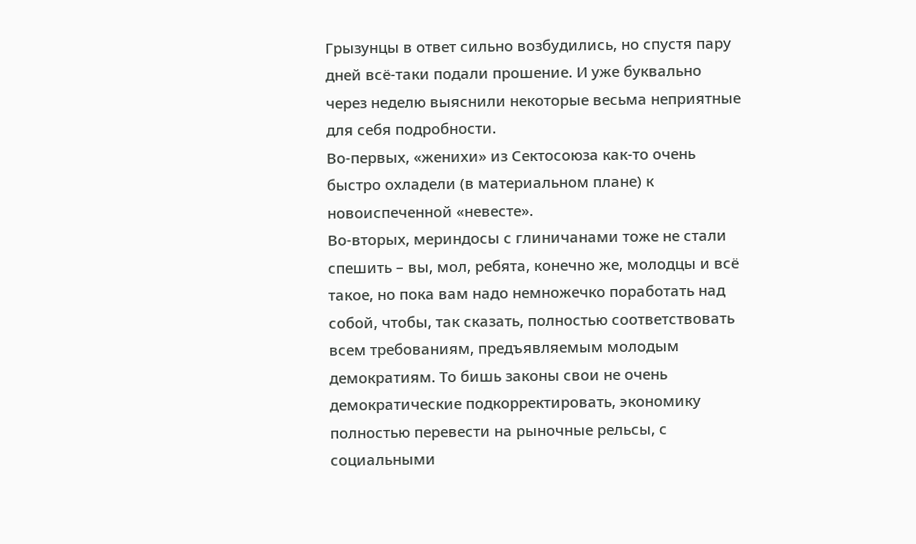Грызунцы в ответ сильно возбудились, но спустя пару дней всё-таки подали прошение. И уже буквально через неделю выяснили некоторые весьма неприятные для себя подробности.
Во-первых, «женихи» из Сектосоюза как-то очень быстро охладели (в материальном плане) к новоиспеченной «невесте».
Во-вторых, мериндосы с глиничанами тоже не стали спешить – вы, мол, ребята, конечно же, молодцы и всё такое, но пока вам надо немножечко поработать над собой, чтобы, так сказать, полностью соответствовать всем требованиям, предъявляемым молодым демократиям. То бишь законы свои не очень демократические подкорректировать, экономику полностью перевести на рыночные рельсы, с социальными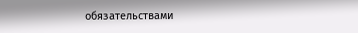обязательствами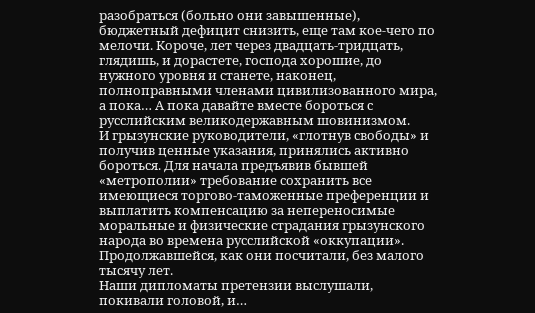разобраться (больно они завышенные), бюджетный дефицит снизить, еще там кое-чего по мелочи. Короче, лет через двадцать-тридцать, глядишь, и дорастете, господа хорошие, до нужного уровня и станете, наконец, полноправными членами цивилизованного мира, а пока… А пока давайте вместе бороться с русслийским великодержавным шовинизмом.
И грызунские руководители, «глотнув свободы» и получив ценные указания, принялись активно бороться. Для начала предъявив бывшей «метрополии» требование сохранить все имеющиеся торгово-таможенные преференции и выплатить компенсацию за непереносимые моральные и физические страдания грызунского народа во времена русслийской «оккупации». Продолжавшейся, как они посчитали, без малого тысячу лет.
Наши дипломаты претензии выслушали, покивали головой, и…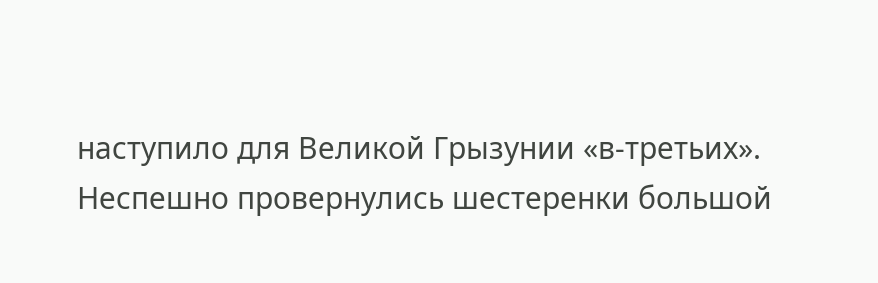наступило для Великой Грызунии «в-третьих».
Неспешно провернулись шестеренки большой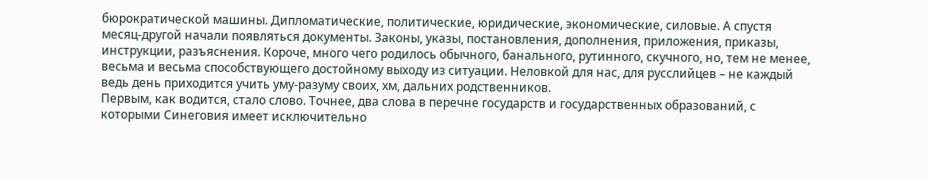бюрократической машины. Дипломатические, политические, юридические, экономические, силовые. А спустя месяц-другой начали появляться документы. Законы, указы, постановления, дополнения, приложения, приказы, инструкции, разъяснения. Короче, много чего родилось обычного, банального, рутинного, скучного, но, тем не менее, весьма и весьма способствующего достойному выходу из ситуации. Неловкой для нас, для русслийцев – не каждый ведь день приходится учить уму-разуму своих, хм, дальних родственников.
Первым, как водится, стало слово. Точнее, два слова в перечне государств и государственных образований, с которыми Синеговия имеет исключительно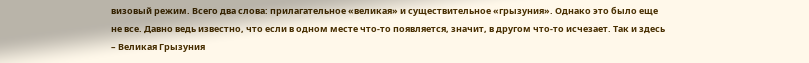визовый режим. Всего два слова: прилагательное «великая» и существительное «грызуния». Однако это было еще не все. Давно ведь известно, что если в одном месте что-то появляется, значит, в другом что-то исчезает. Так и здесь – Великая Грызуния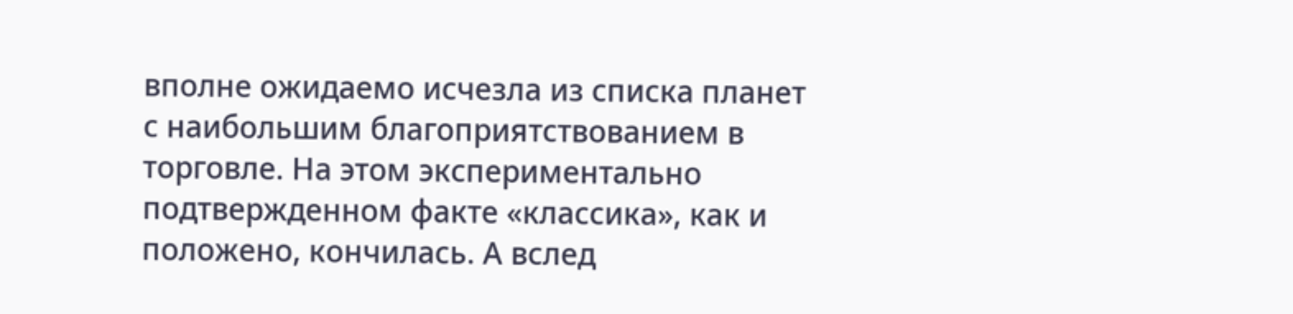вполне ожидаемо исчезла из списка планет с наибольшим благоприятствованием в торговле. На этом экспериментально подтвержденном факте «классика», как и положено, кончилась. А вслед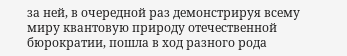за ней, в очередной раз демонстрируя всему миру квантовую природу отечественной бюрократии, пошла в ход разного рода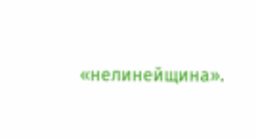«нелинейщина».